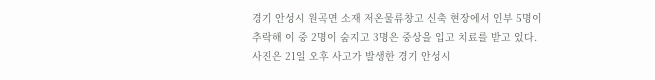경기 안성시 원곡면 소재 저온물류창고 신축 현장에서 인부 5명이 추락해 이 중 2명이 숨지고 3명은 중상을 입고 치료를 받고 있다. 사진은 21일 오후 사고가 발생한 경기 안성시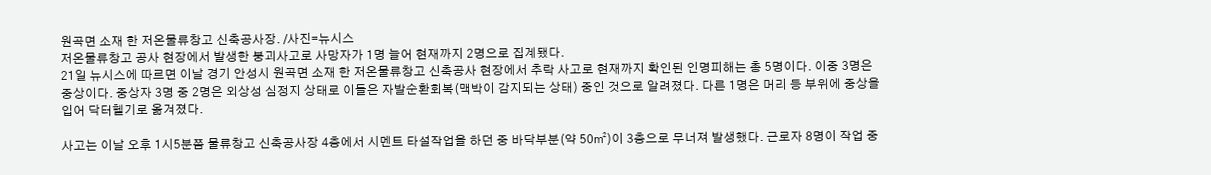원곡면 소재 한 저온물류창고 신축공사장. /사진=뉴시스
저온물류창고 공사 현장에서 발생한 붕괴사고로 사망자가 1명 늘어 현재까지 2명으로 집계됐다.
21일 뉴시스에 따르면 이날 경기 안성시 원곡면 소재 한 저온물류창고 신축공사 현장에서 추락 사고로 현재까지 확인된 인명피해는 총 5명이다. 이중 3명은 중상이다. 중상자 3명 중 2명은 외상성 심정지 상태로 이들은 자발순환회복(맥박이 감지되는 상태) 중인 것으로 알려졌다. 다른 1명은 머리 등 부위에 중상을 입어 닥터헬기로 옮겨졌다.

사고는 이날 오후 1시5분쯤 물류창고 신축공사장 4층에서 시멘트 타설작업을 하던 중 바닥부분(약 50㎡)이 3층으로 무너져 발생했다. 근로자 8명이 작업 중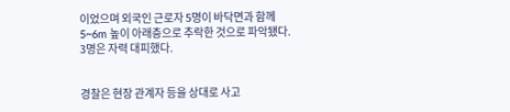이었으며 외국인 근로자 5명이 바닥면과 함께 5~6m 높이 아래층으로 추락한 것으로 파악됐다. 3명은 자력 대피했다.


경찰은 현장 관계자 등을 상대로 사고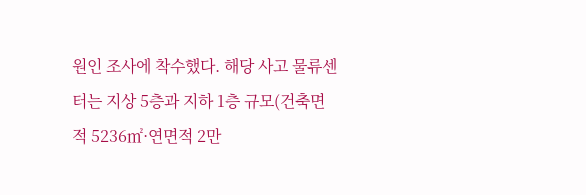원인 조사에 착수했다. 해당 사고 물류센터는 지상 5층과 지하 1층 규모(건축면적 5236㎡·연면적 2만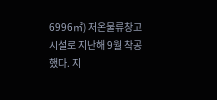6996㎡) 저온물류창고 시설로 지난해 9월 착공했다. 지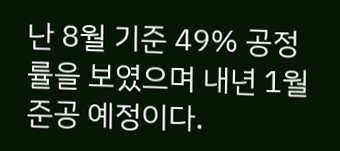난 8월 기준 49% 공정률을 보였으며 내년 1월 준공 예정이다.